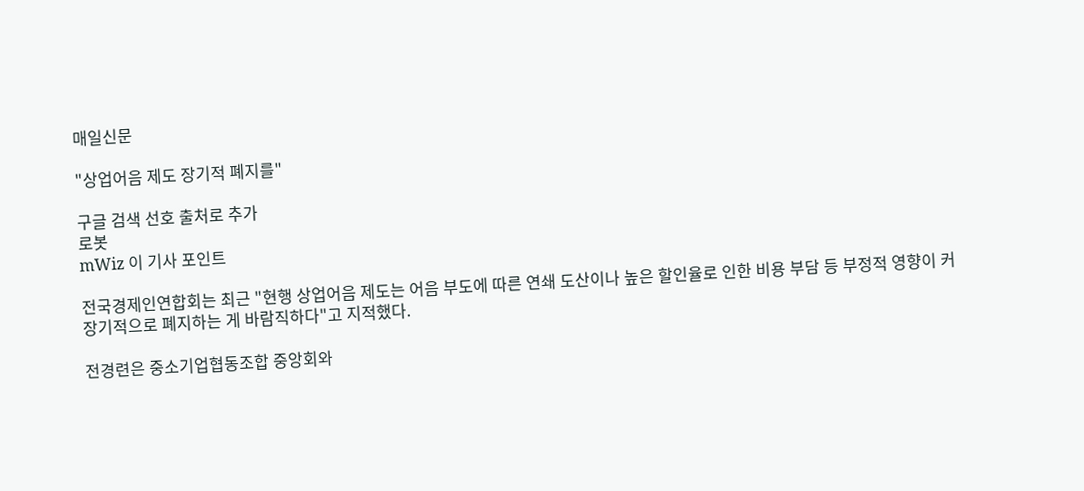매일신문

"상업어음 제도 장기적 폐지를"

구글 검색 선호 출처로 추가
로봇
mWiz 이 기사 포인트

전국경제인연합회는 최근 "현행 상업어음 제도는 어음 부도에 따른 연쇄 도산이나 높은 할인율로 인한 비용 부담 등 부정적 영향이 커 장기적으로 폐지하는 게 바람직하다"고 지적했다.

전경련은 중소기업협동조합 중앙회와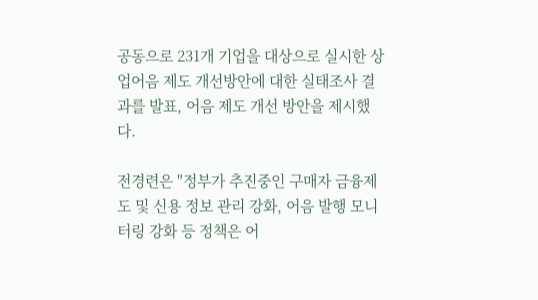공동으로 231개 기업을 대상으로 실시한 상업어음 제도 개선방안에 대한 실태조사 결과를 발표, 어음 제도 개선 방안을 제시했다.

전경련은 "정부가 추진중인 구매자 금융제도 및 신용 정보 관리 강화, 어음 발행 모니터링 강화 등 정책은 어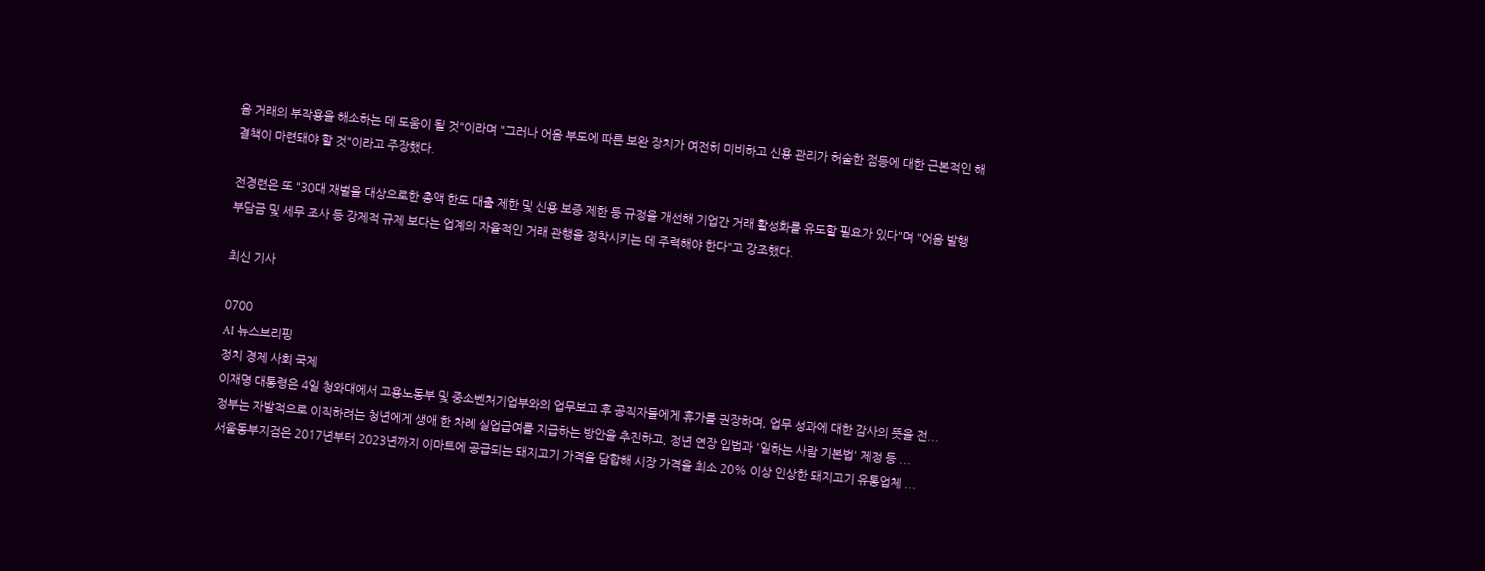음 거래의 부작용을 해소하는 데 도움이 될 것"이라며 "그러나 어음 부도에 따른 보완 장치가 여전히 미비하고 신용 관리가 허술한 점등에 대한 근본적인 해결책이 마련돼야 할 것"이라고 주장했다.

전경련은 또 "30대 재벌을 대상으로한 총액 한도 대출 제한 및 신용 보증 제한 등 규정을 개선해 기업간 거래 활성화를 유도할 필요가 있다"며 "어음 발행 부담금 및 세무 조사 등 강제적 규제 보다는 업계의 자율적인 거래 관행을 정착시키는 데 주력해야 한다"고 강조했다.

최신 기사

0700
AI 뉴스브리핑
정치 경제 사회 국제
이재명 대통령은 4일 청와대에서 고용노동부 및 중소벤처기업부와의 업무보고 후 공직자들에게 휴가를 권장하며, 업무 성과에 대한 감사의 뜻을 전...
정부는 자발적으로 이직하려는 청년에게 생애 한 차례 실업급여를 지급하는 방안을 추진하고, 정년 연장 입법과 '일하는 사람 기본법' 제정 등 ...
서울동부지검은 2017년부터 2023년까지 이마트에 공급되는 돼지고기 가격을 담합해 시장 가격을 최소 20% 이상 인상한 돼지고기 유통업체 ...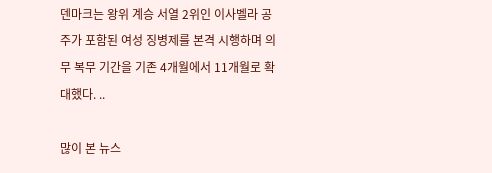덴마크는 왕위 계승 서열 2위인 이사벨라 공주가 포함된 여성 징병제를 본격 시행하며 의무 복무 기간을 기존 4개월에서 11개월로 확대했다. ..

많이 본 뉴스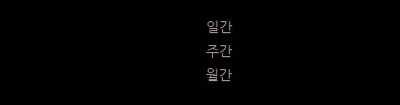일간
주간
월간